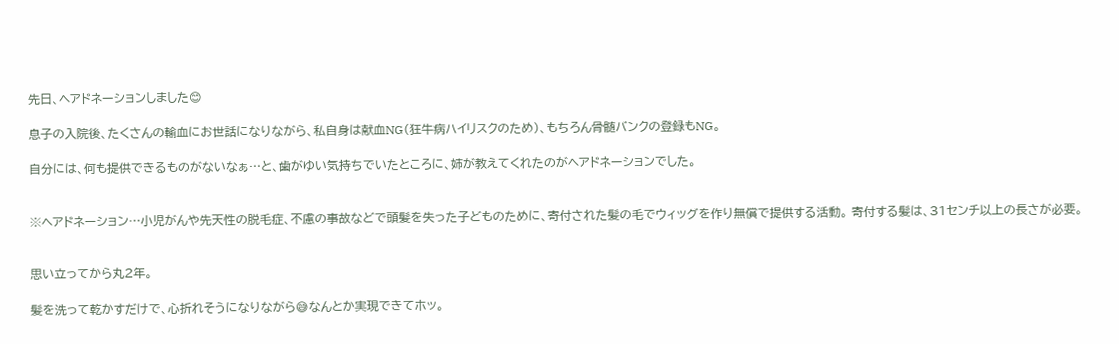先日、ヘアドネーションしました😊

息子の入院後、たくさんの輸血にお世話になりながら、私自身は献血NG(狂牛病ハイリスクのため)、もちろん骨髄バンクの登録もNG。

自分には、何も提供できるものがないなぁ…と、歯がゆい気持ちでいたところに、姉が教えてくれたのがヘアドネーションでした。


※ヘアドネーション…小児がんや先天性の脱毛症、不慮の事故などで頭髪を失った子どものために、寄付された髪の毛でウィッグを作り無償で提供する活動。 寄付する髪は、31センチ以上の長さが必要。


思い立ってから丸2年。

髪を洗って乾かすだけで、心折れそうになりながら😅なんとか実現できてホッ。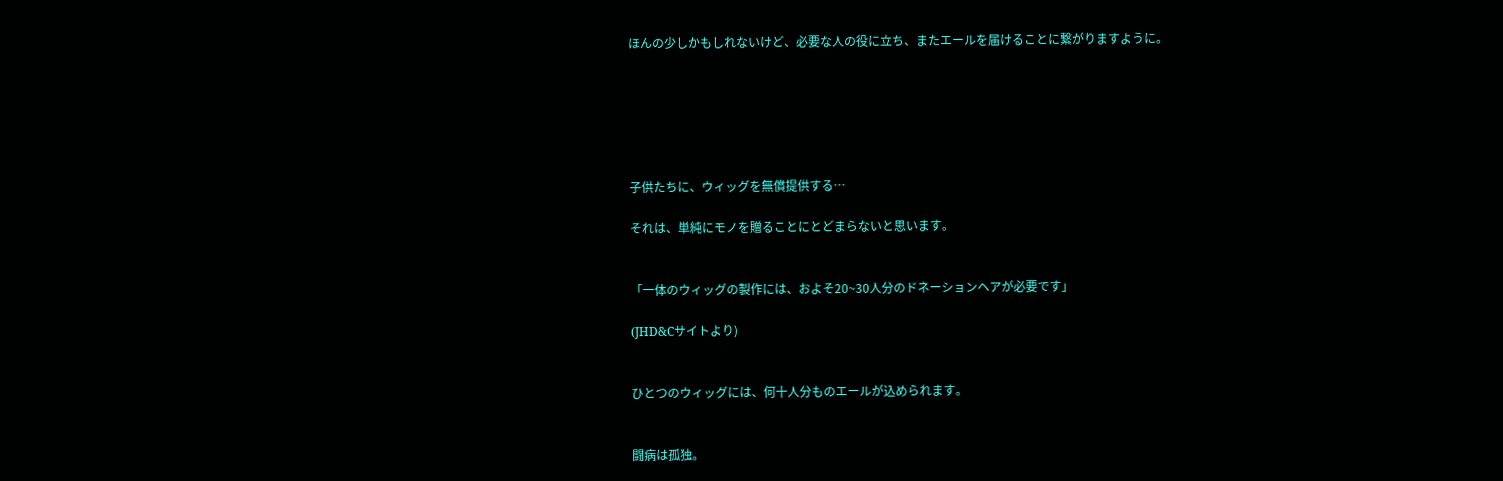ほんの少しかもしれないけど、必要な人の役に立ち、またエールを届けることに繋がりますように。






子供たちに、ウィッグを無償提供する…

それは、単純にモノを贈ることにとどまらないと思います。


「一体のウィッグの製作には、およそ20~30人分のドネーションヘアが必要です」

(JHD&Cサイトより)


ひとつのウィッグには、何十人分ものエールが込められます。


闘病は孤独。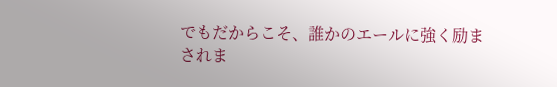でもだからこそ、誰かのエールに強く励まされま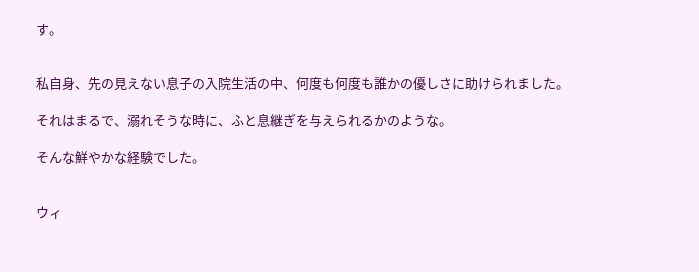す。


私自身、先の見えない息子の入院生活の中、何度も何度も誰かの優しさに助けられました。

それはまるで、溺れそうな時に、ふと息継ぎを与えられるかのような。

そんな鮮やかな経験でした。


ウィ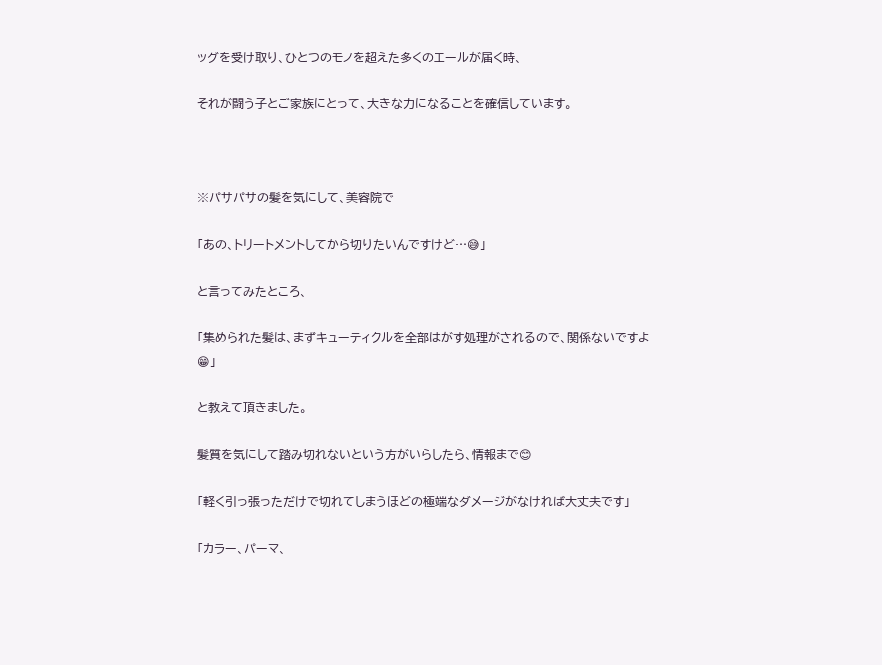ッグを受け取り、ひとつのモノを超えた多くのエールが届く時、

それが闘う子とご家族にとって、大きな力になることを確信しています。



※パサパサの髪を気にして、美容院で

「あの、トリートメントしてから切りたいんですけど…😅」

と言ってみたところ、

「集められた髪は、まずキューティクルを全部はがす処理がされるので、関係ないですよ😁」

と教えて頂きました。

髪質を気にして踏み切れないという方がいらしたら、情報まで😊

「軽く引っ張っただけで切れてしまうほどの極端なダメージがなければ大丈夫です」

「カラー、パーマ、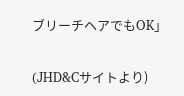ブリーチヘアでもOK」

(JHD&Cサイトより)